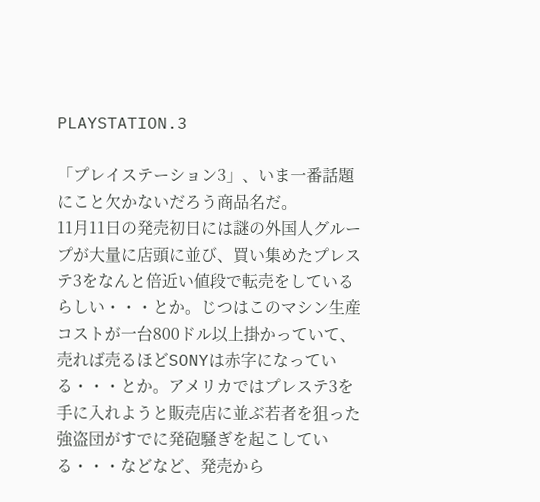PLAYSTATION.3

「プレイステーション3」、いま一番話題にこと欠かないだろう商品名だ。
11月11日の発売初日には謎の外国人グループが大量に店頭に並び、買い集めたプレステ3をなんと倍近い値段で転売をしているらしい・・・とか。じつはこのマシン生産コストが一台800ドル以上掛かっていて、売れば売るほどSONYは赤字になっている・・・とか。アメリカではプレステ3を手に入れようと販売店に並ぶ若者を狙った強盗団がすでに発砲騒ぎを起こしている・・・などなど、発売から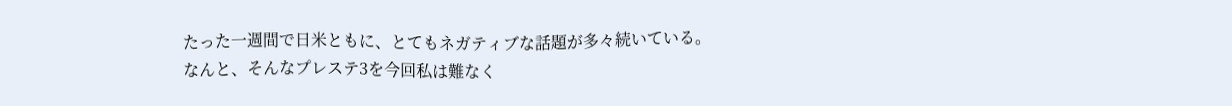たった一週間で日米ともに、とてもネガティブな話題が多々続いている。
なんと、そんなプレステ3を今回私は難なく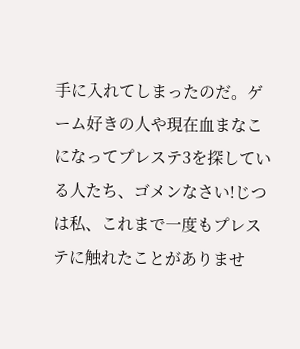手に入れてしまったのだ。ゲーム好きの人や現在血まなこになってプレステ3を探している人たち、ゴメンなさい!じつは私、これまで一度もプレステに触れたことがありませ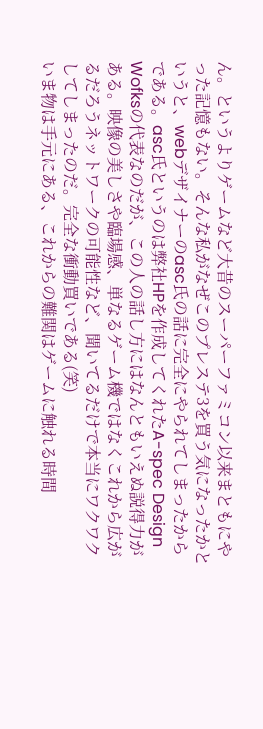ん。というよりゲームなど大昔のスーパーファミコン以来まともにやった記憶もない。そんな私がなぜこのプレステ3を買う気になったかというと、webデザイナーのasc氏の話に完全にやられてしまったからである。asc氏というのは弊社HPを作成してくれたA-spec Design Wofksの代表なのだが、この人の話し方にはなんともいえぬ説得力がある。映像の美しさや臨場感、単なるゲーム機ではなくこれから広がるだろうネットワークの可能性など、聞いてるだけで本当にワクワクしてしまったのだ。完全な衝動買いである(笑)
いま物は手元にある、これからの難関はゲームに触れる時間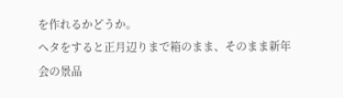を作れるかどうか。
ヘタをすると正月辺りまで箱のまま、そのまま新年会の景品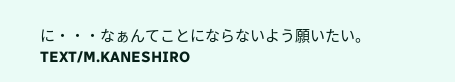に・・・なぁんてことにならないよう願いたい。
TEXT/M.KANESHIRO